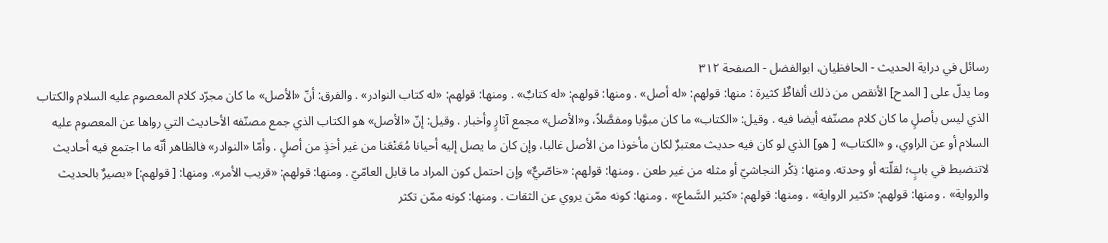رسائل في دراية الحديث - الحافظیان، ابوالفضل - الصفحة ٣١٢
وما يدلّ على [ المدح] الأنقص من ذلك ألفاظٌ كثيرة : منها: قولهم: «له أصل» . ومنها: قولهم: «له كتابٌ» . ومنها: قولهم: «له كتاب النوادر» . والفرق: أنّ «الأصل» ما كان مجرّد كلام المعصوم عليه السلام والكتاب الذي ليس بأصلٍ ما كان كلام مصنّفه أيضا فيه . وقيل: «الكتاب» ما كان مبوَّبا ومفصَّلاً، و«الأصل» مجمع آثارٍ وأخبار . وقيل: إنّ «الأصل» هو الكتاب الذي جمع مصنّفه الأحاديث التي رواها عن المعصوم عليه السلام أو عن الراوي، و «الكتاب» [ هو] الذي لو كان فيه حديث معتبرٌ لكان مأخوذا من الأصل غالبا، وإن كان ما يصل إليه أحيانا مُعَنْعَنا من غير أخذٍ من أصلٍ . وأمّا «النوادر» فالظاهر أنّه ما اجتمع فيه أحاديث لاتنضبط في بابٍ؛ لقلّته أو وحدته. ومنها: ذِكْر النجاشيّ أو مثله من غير طعن . ومنها: قولهم: «خاصّيٌّ» وإن احتمل كون المراد ما قابل العامّيّ . ومنها: قولهم: «قريب الأمر». ومنها: [ قولهم:] «بصيرٌ بالحديث والرواية» . ومنها: قولهم: «كثير الرواية» . ومنها: قولهم: «كثير السَّماع» . ومنها: كونه ممّن يروي عن الثقات . ومنها: كونه ممّن تكثر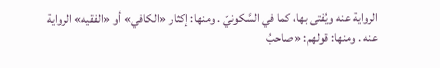الرواية عنه ويُفتى بها، كما في السَّكونيّ . ومنها: إكثار «الكافي» أو «الفقيه» الرواية عنه . ومنها: قولهم: «صاحبُ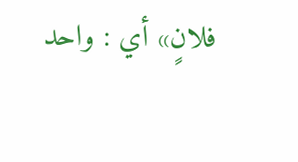فلانٍ» أي : واحد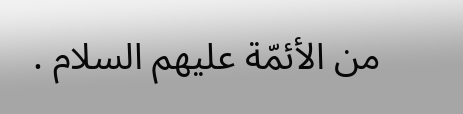من الأئمّة عليهم السلام .